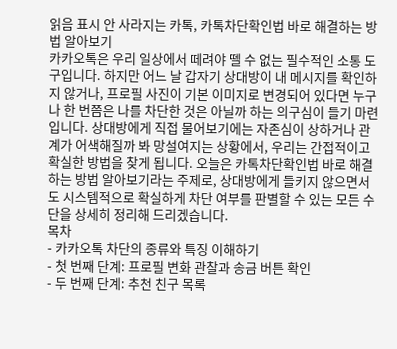읽음 표시 안 사라지는 카톡, 카톡차단확인법 바로 해결하는 방법 알아보기
카카오톡은 우리 일상에서 떼려야 뗄 수 없는 필수적인 소통 도구입니다. 하지만 어느 날 갑자기 상대방이 내 메시지를 확인하지 않거나, 프로필 사진이 기본 이미지로 변경되어 있다면 누구나 한 번쯤은 나를 차단한 것은 아닐까 하는 의구심이 들기 마련입니다. 상대방에게 직접 물어보기에는 자존심이 상하거나 관계가 어색해질까 봐 망설여지는 상황에서, 우리는 간접적이고 확실한 방법을 찾게 됩니다. 오늘은 카톡차단확인법 바로 해결하는 방법 알아보기라는 주제로, 상대방에게 들키지 않으면서도 시스템적으로 확실하게 차단 여부를 판별할 수 있는 모든 수단을 상세히 정리해 드리겠습니다.
목차
- 카카오톡 차단의 종류와 특징 이해하기
- 첫 번째 단계: 프로필 변화 관찰과 송금 버튼 확인
- 두 번째 단계: 추천 친구 목록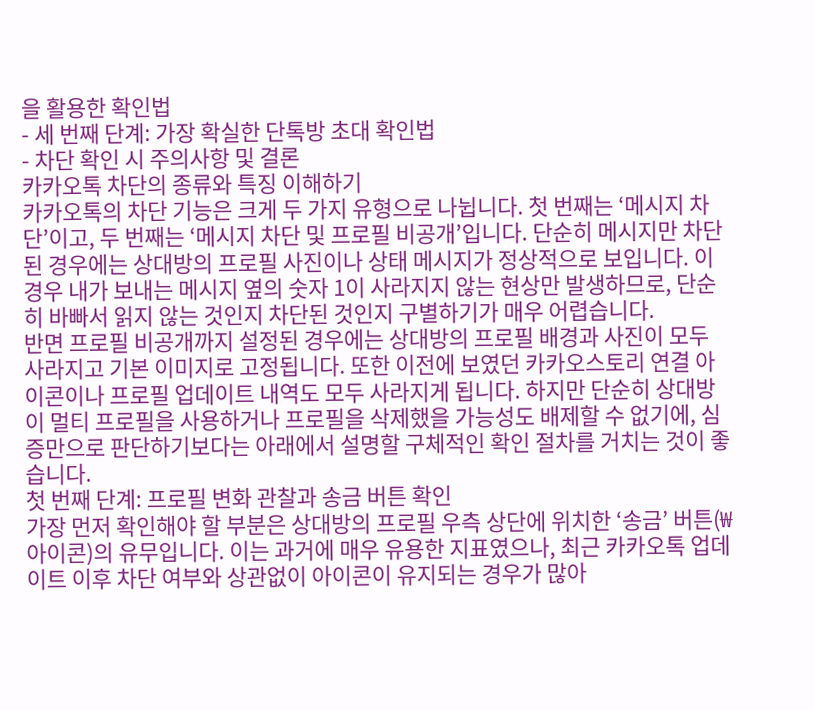을 활용한 확인법
- 세 번째 단계: 가장 확실한 단톡방 초대 확인법
- 차단 확인 시 주의사항 및 결론
카카오톡 차단의 종류와 특징 이해하기
카카오톡의 차단 기능은 크게 두 가지 유형으로 나뉩니다. 첫 번째는 ‘메시지 차단’이고, 두 번째는 ‘메시지 차단 및 프로필 비공개’입니다. 단순히 메시지만 차단된 경우에는 상대방의 프로필 사진이나 상태 메시지가 정상적으로 보입니다. 이 경우 내가 보내는 메시지 옆의 숫자 1이 사라지지 않는 현상만 발생하므로, 단순히 바빠서 읽지 않는 것인지 차단된 것인지 구별하기가 매우 어렵습니다.
반면 프로필 비공개까지 설정된 경우에는 상대방의 프로필 배경과 사진이 모두 사라지고 기본 이미지로 고정됩니다. 또한 이전에 보였던 카카오스토리 연결 아이콘이나 프로필 업데이트 내역도 모두 사라지게 됩니다. 하지만 단순히 상대방이 멀티 프로필을 사용하거나 프로필을 삭제했을 가능성도 배제할 수 없기에, 심증만으로 판단하기보다는 아래에서 설명할 구체적인 확인 절차를 거치는 것이 좋습니다.
첫 번째 단계: 프로필 변화 관찰과 송금 버튼 확인
가장 먼저 확인해야 할 부분은 상대방의 프로필 우측 상단에 위치한 ‘송금’ 버튼(₩ 아이콘)의 유무입니다. 이는 과거에 매우 유용한 지표였으나, 최근 카카오톡 업데이트 이후 차단 여부와 상관없이 아이콘이 유지되는 경우가 많아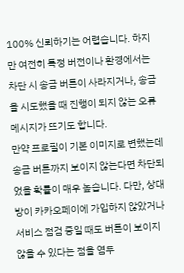100% 신뢰하기는 어렵습니다. 하지만 여전히 특정 버전이나 환경에서는 차단 시 송금 버튼이 사라지거나, 송금을 시도했을 때 진행이 되지 않는 오류 메시지가 뜨기도 합니다.
만약 프로필이 기본 이미지로 변했는데 송금 버튼까지 보이지 않는다면 차단되었을 확률이 매우 높습니다. 다만, 상대방이 카카오페이에 가입하지 않았거나 서비스 점검 중일 때도 버튼이 보이지 않을 수 있다는 점을 염두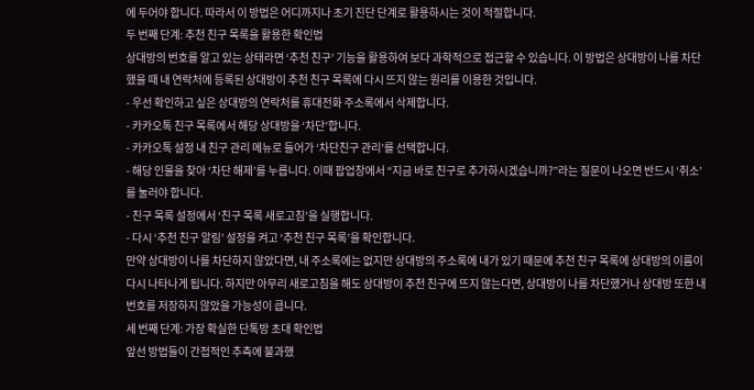에 두어야 합니다. 따라서 이 방법은 어디까지나 초기 진단 단계로 활용하시는 것이 적절합니다.
두 번째 단계: 추천 친구 목록을 활용한 확인법
상대방의 번호를 알고 있는 상태라면 ‘추천 친구’ 기능을 활용하여 보다 과학적으로 접근할 수 있습니다. 이 방법은 상대방이 나를 차단했을 때 내 연락처에 등록된 상대방이 추천 친구 목록에 다시 뜨지 않는 원리를 이용한 것입니다.
- 우선 확인하고 싶은 상대방의 연락처를 휴대전화 주소록에서 삭제합니다.
- 카카오톡 친구 목록에서 해당 상대방을 ‘차단’합니다.
- 카카오톡 설정 내 친구 관리 메뉴로 들어가 ‘차단친구 관리’를 선택합니다.
- 해당 인물을 찾아 ‘차단 해제’를 누릅니다. 이때 팝업창에서 “지금 바로 친구로 추가하시겠습니까?”라는 질문이 나오면 반드시 ‘취소’를 눌러야 합니다.
- 친구 목록 설정에서 ‘친구 목록 새로고침’을 실행합니다.
- 다시 ‘추천 친구 알림’ 설정을 켜고 ‘추천 친구 목록’을 확인합니다.
만약 상대방이 나를 차단하지 않았다면, 내 주소록에는 없지만 상대방의 주소록에 내가 있기 때문에 추천 친구 목록에 상대방의 이름이 다시 나타나게 됩니다. 하지만 아무리 새로고침을 해도 상대방이 추천 친구에 뜨지 않는다면, 상대방이 나를 차단했거나 상대방 또한 내 번호를 저장하지 않았을 가능성이 큽니다.
세 번째 단계: 가장 확실한 단톡방 초대 확인법
앞선 방법들이 간접적인 추측에 불과했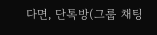다면, 단톡방(그룹 채팅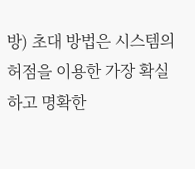방) 초대 방법은 시스템의 허점을 이용한 가장 확실하고 명확한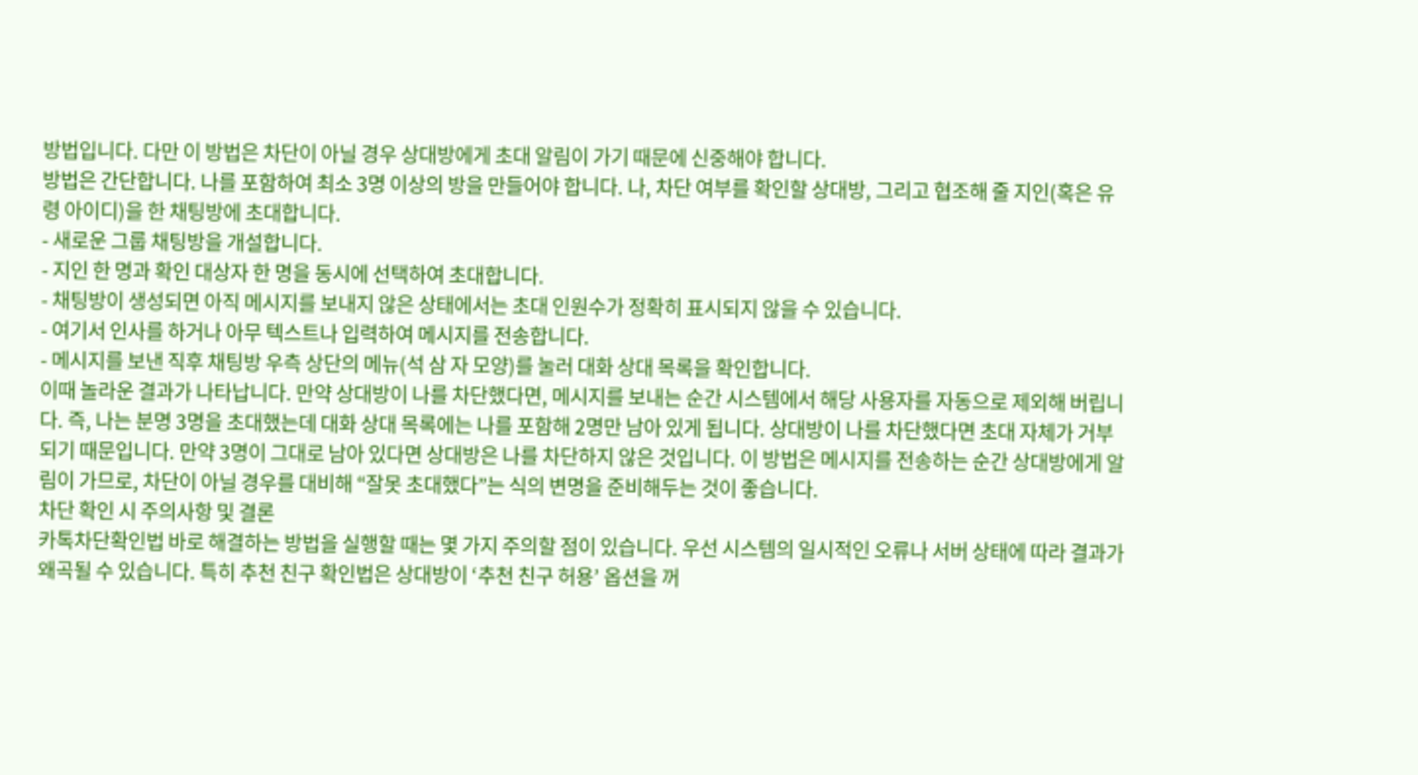방법입니다. 다만 이 방법은 차단이 아닐 경우 상대방에게 초대 알림이 가기 때문에 신중해야 합니다.
방법은 간단합니다. 나를 포함하여 최소 3명 이상의 방을 만들어야 합니다. 나, 차단 여부를 확인할 상대방, 그리고 협조해 줄 지인(혹은 유령 아이디)을 한 채팅방에 초대합니다.
- 새로운 그룹 채팅방을 개설합니다.
- 지인 한 명과 확인 대상자 한 명을 동시에 선택하여 초대합니다.
- 채팅방이 생성되면 아직 메시지를 보내지 않은 상태에서는 초대 인원수가 정확히 표시되지 않을 수 있습니다.
- 여기서 인사를 하거나 아무 텍스트나 입력하여 메시지를 전송합니다.
- 메시지를 보낸 직후 채팅방 우측 상단의 메뉴(석 삼 자 모양)를 눌러 대화 상대 목록을 확인합니다.
이때 놀라운 결과가 나타납니다. 만약 상대방이 나를 차단했다면, 메시지를 보내는 순간 시스템에서 해당 사용자를 자동으로 제외해 버립니다. 즉, 나는 분명 3명을 초대했는데 대화 상대 목록에는 나를 포함해 2명만 남아 있게 됩니다. 상대방이 나를 차단했다면 초대 자체가 거부되기 때문입니다. 만약 3명이 그대로 남아 있다면 상대방은 나를 차단하지 않은 것입니다. 이 방법은 메시지를 전송하는 순간 상대방에게 알림이 가므로, 차단이 아닐 경우를 대비해 “잘못 초대했다”는 식의 변명을 준비해두는 것이 좋습니다.
차단 확인 시 주의사항 및 결론
카톡차단확인법 바로 해결하는 방법을 실행할 때는 몇 가지 주의할 점이 있습니다. 우선 시스템의 일시적인 오류나 서버 상태에 따라 결과가 왜곡될 수 있습니다. 특히 추천 친구 확인법은 상대방이 ‘추천 친구 허용’ 옵션을 꺼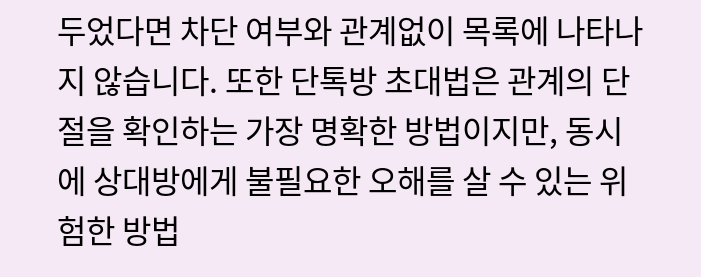두었다면 차단 여부와 관계없이 목록에 나타나지 않습니다. 또한 단톡방 초대법은 관계의 단절을 확인하는 가장 명확한 방법이지만, 동시에 상대방에게 불필요한 오해를 살 수 있는 위험한 방법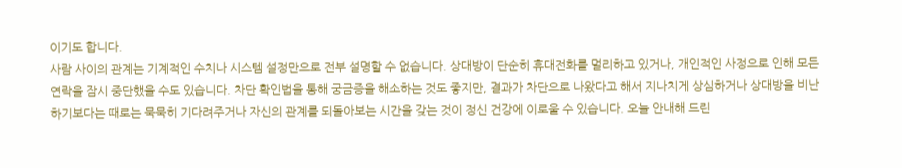이기도 합니다.
사람 사이의 관계는 기계적인 수치나 시스템 설정만으로 전부 설명할 수 없습니다. 상대방이 단순히 휴대전화를 멀리하고 있거나, 개인적인 사정으로 인해 모든 연락을 잠시 중단했을 수도 있습니다. 차단 확인법을 통해 궁금증을 해소하는 것도 좋지만, 결과가 차단으로 나왔다고 해서 지나치게 상심하거나 상대방을 비난하기보다는 때로는 묵묵히 기다려주거나 자신의 관계를 되돌아보는 시간을 갖는 것이 정신 건강에 이로울 수 있습니다. 오늘 안내해 드린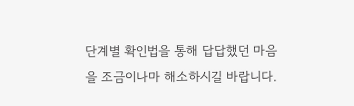단계별 확인법을 통해 답답했던 마음을 조금이나마 해소하시길 바랍니다.